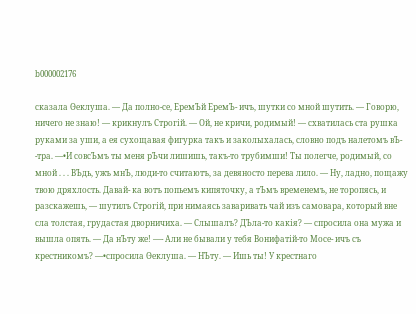b000002176

сказала Ѳеклуша. — Да полно-се, ЕремЪй ЕремЪ- ичъ, шутки со мной шутить. — Говорю, ничего не знаю! — крикнулъ Строгій. — Ой, не кричи, родимый! — схватилась ста рушка руками за уши, а ея сухощавая фигурка такъ и заколыхалась, словно подъ налетомъ вЪ- -тра. —•И совсЪмъ ты меня рЪчи лишишь, такъ-то трубимши! Ты полегче, родимый, со мной . . . ВЪдь, ужъ мнЪ, люди-то считаютъ, за девяносто перева лило. — Ну, ладно, пощажу твою дряхлость. Давай- ка вотъ попьемъ кипяточку, а тЪмъ временемъ, не торопясь, и разскажешь, — шутилъ Строгій, при нимаясь заваривать чай изъ самовара, который вне сла толстая, грудастая дворничиха. — Слышалъ? ДЪла-то какія? — спросила она мужа и вышла опять. — Да нЪту же! —- Али не бывали у тебя Вонифатій-то Мосе- ичъ съ крестникомъ? —•спросила Ѳеклуша. — НЪту. — Ишь ты! У крестнаго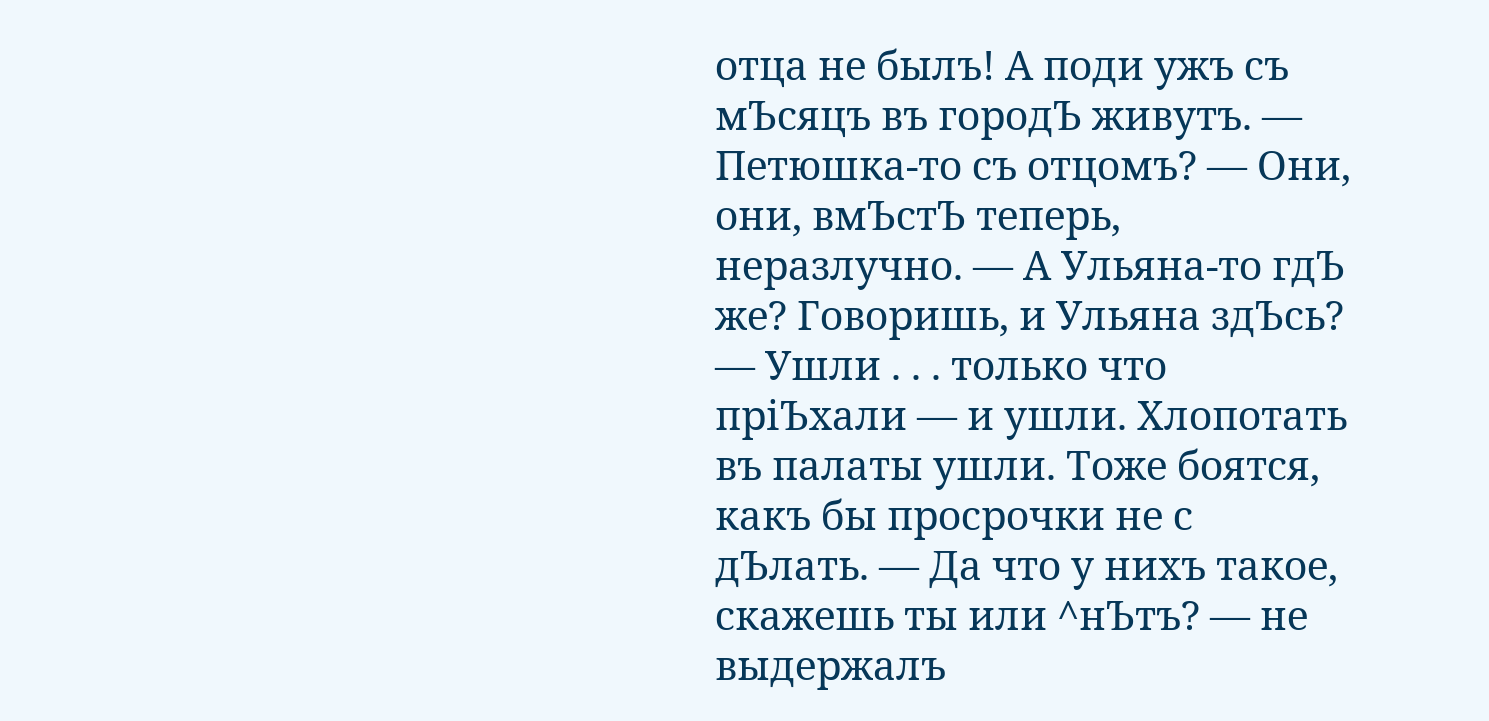отца не былъ! А поди ужъ съ мЪсяцъ въ городЪ живутъ. — Петюшка-то съ отцомъ? — Они, они, вмЪстЪ теперь, неразлучно. — А Ульяна-то гдЪ же? Говоришь, и Ульяна здЪсь? — Ушли . . . только что пріЪхали — и ушли. Хлопотать въ палаты ушли. Тоже боятся, какъ бы просрочки не с дЪлать. — Да что у нихъ такое, скажешь ты или ^нЪтъ? — не выдержалъ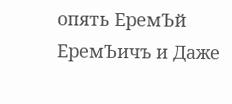опять ЕремЪй ЕремЪичъ и Даже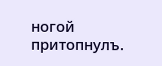ногой притопнулъ.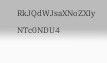RkJQdWJsaXNoZXIy NTc0NDU4